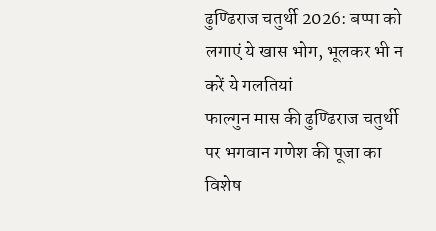ढुण्ढिराज चतुर्थी 2026: बप्पा को लगाएं ये खास भोग, भूलकर भी न करें ये गलतियां
फाल्गुन मास की ढुण्ढिराज चतुर्थी पर भगवान गणेश की पूजा का विशेष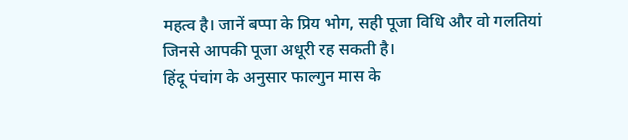महत्व है। जानें बप्पा के प्रिय भोग, सही पूजा विधि और वो गलतियां जिनसे आपकी पूजा अधूरी रह सकती है।
हिंदू पंचांग के अनुसार फाल्गुन मास के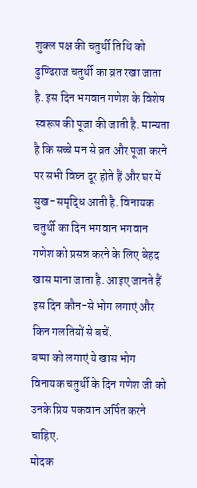शुक्ल पक्ष की चतुर्थी तिथि को ढुण्ढिराज चतुर्थी का व्रत रखा जाता है. इस दिन भगवान गणेश के विशेष स्वरूप की पूजा की जाती है. मान्यता है कि सच्चे मन से व्रत और पूजा करने पर सभी विघ्न दूर होते हैं और घर में सुख-समृद्धि आती है. विनायक चतुर्थी का दिन भगवान भगवान गणेश को प्रसन्न करने के लिए बेहद खास माना जाता है. आइए जानते हैं इस दिन कौन-से भोग लगाएं और किन गलतियों से बचें.
बप्पा को लगाएं ये खास भोग
विनायक चतुर्थी के दिन गणेश जी को उनके प्रिय पकवान अर्पित करने चाहिए.
मोदक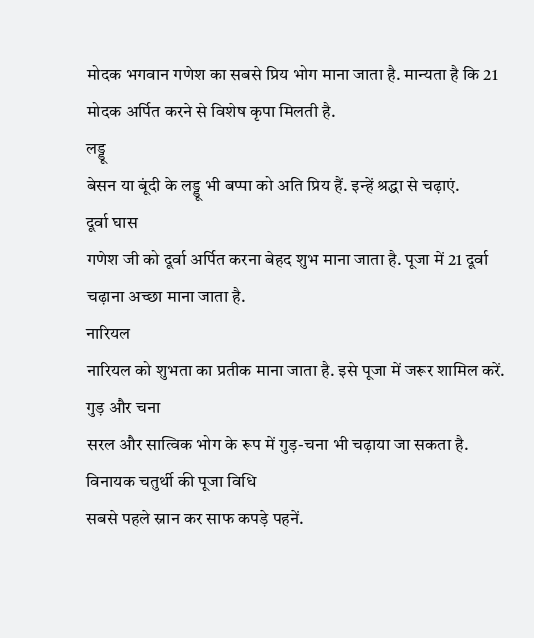मोदक भगवान गणेश का सबसे प्रिय भोग माना जाता है. मान्यता है कि 21 मोदक अर्पित करने से विशेष कृपा मिलती है.
लड्डू
बेसन या बूंदी के लड्डू भी बप्पा को अति प्रिय हैं. इन्हें श्रद्धा से चढ़ाएं.
दूर्वा घास
गणेश जी को दूर्वा अर्पित करना बेहद शुभ माना जाता है. पूजा में 21 दूर्वा चढ़ाना अच्छा माना जाता है.
नारियल
नारियल को शुभता का प्रतीक माना जाता है. इसे पूजा में जरूर शामिल करें.
गुड़ और चना
सरल और सात्विक भोग के रूप में गुड़-चना भी चढ़ाया जा सकता है.
विनायक चतुर्थी की पूजा विधि
सबसे पहले स्नान कर साफ कपड़े पहनें.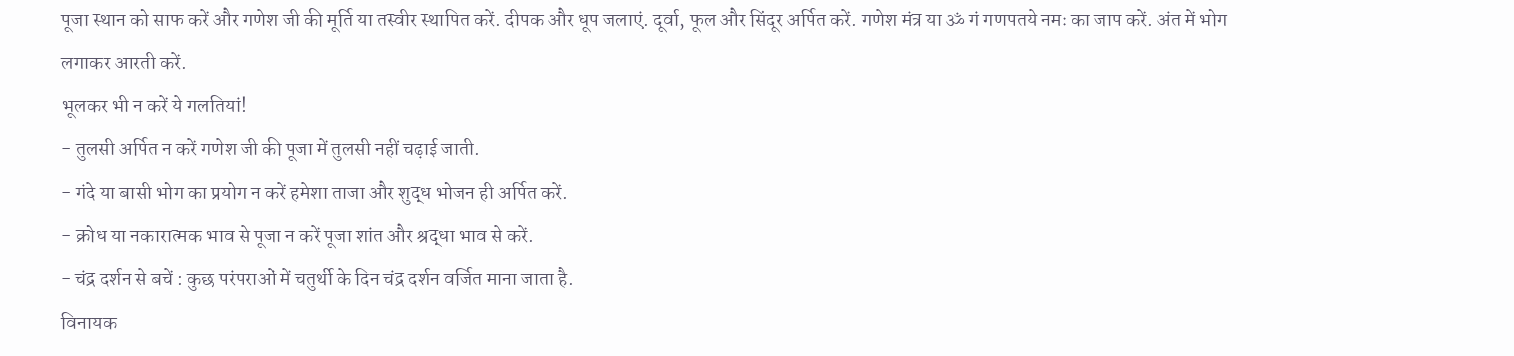पूजा स्थान को साफ करें और गणेश जी की मूर्ति या तस्वीर स्थापित करें. दीपक और धूप जलाएं. दूर्वा, फूल और सिंदूर अर्पित करें. गणेश मंत्र या ॐ गं गणपतये नमः का जाप करें. अंत में भोग लगाकर आरती करें.
भूलकर भी न करें ये गलतियां!
- तुलसी अर्पित न करें गणेश जी की पूजा में तुलसी नहीं चढ़ाई जाती.
- गंदे या बासी भोग का प्रयोग न करें हमेशा ताजा और शुद्ध भोजन ही अर्पित करें.
- क्रोध या नकारात्मक भाव से पूजा न करें पूजा शांत और श्रद्धा भाव से करें.
- चंद्र दर्शन से बचें : कुछ परंपराओं में चतुर्थी के दिन चंद्र दर्शन वर्जित माना जाता है.
विनायक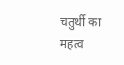चतुर्थी का महत्व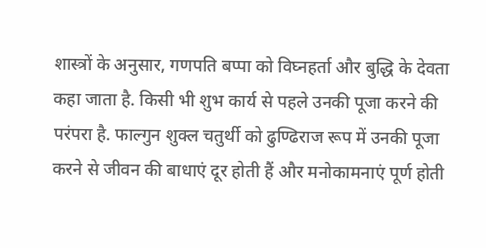शास्त्रों के अनुसार, गणपति बप्पा को विघ्नहर्ता और बुद्धि के देवता कहा जाता है. किसी भी शुभ कार्य से पहले उनकी पूजा करने की परंपरा है. फाल्गुन शुक्ल चतुर्थी को ढुण्ढिराज रूप में उनकी पूजा करने से जीवन की बाधाएं दूर होती हैं और मनोकामनाएं पूर्ण होती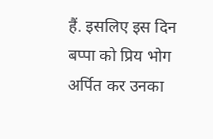हैं. इसलिए इस दिन बप्पा को प्रिय भोग अर्पित कर उनका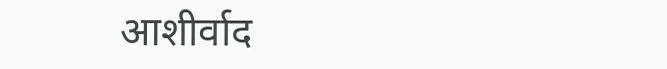आशीर्वाद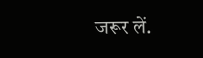जरूर लें.